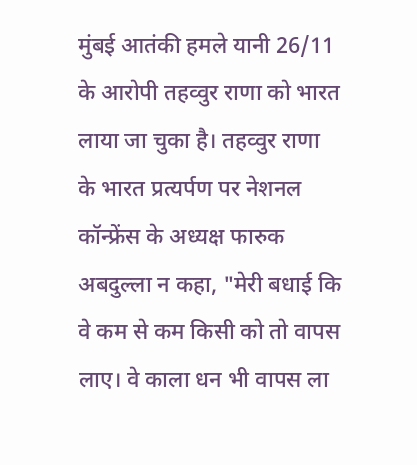मुंबई आतंकी हमले यानी 26/11 के आरोपी तहव्वुर राणा को भारत लाया जा चुका है। तहव्वुर राणा के भारत प्रत्यर्पण पर नेशनल कॉन्फ्रेंस के अध्यक्ष फारुक अबदुल्ला न कहा, "मेरी बधाई कि वे कम से कम किसी को तो वापस लाए। वे काला धन भी वापस ला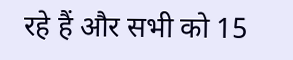रहे हैं और सभी को 15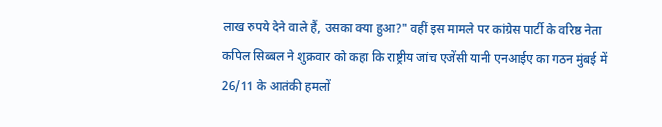लाख रुपये देने वाले हैं, उसका क्या हुआ?" वहीं इस मामले पर कांग्रेस पार्टी के वरिष्ठ नेता कपिल सिब्बल ने शुक्रवार को कहा कि राष्ट्रीय जांच एजेंसी यानी एनआईए का गठन मुंबई में 26/11 के आतंकी हमलों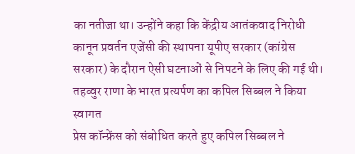का नतीजा था। उन्होंने कहा कि केंद्रीय आतंकवाद निरोधी कानून प्रवर्तन एजेंसी की स्थापना यूपीए सरकार (कांग्रेस सरकार) के दौरान ऐसी घटनाओं से निपटने के लिए की गई थी।
तहव्वुर राणा के भारत प्रत्यर्पण का कपिल सिब्बल ने किया स्वागत
प्रेस कॉन्फ्रेंस को संबोधित करते हुए कपिल सिब्बल ने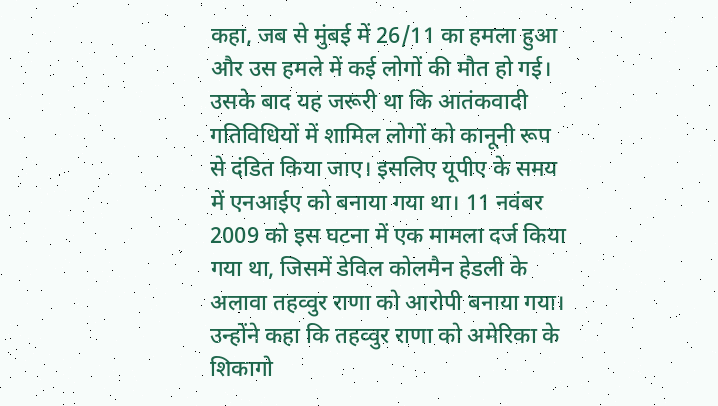कहा, जब से मुंबई में 26/11 का हमला हुआ और उस हमले में कई लोगों की मौत हो गई। उसके बाद यह जरूरी था कि आतंकवादी गतिविधियों में शामिल लोगों को कानूनी रूप से दंडित किया जाए। इसलिए यूपीए के समय में एनआईए को बनाया गया था। 11 नवंबर 2009 को इस घटना में एक मामला दर्ज किया गया था, जिसमें डेविल कोलमैन हेडली के अलावा तहव्वुर राणा को आरोपी बनाया गया। उन्होंने कहा कि तहव्वुर राणा को अमेरिका के शिकागो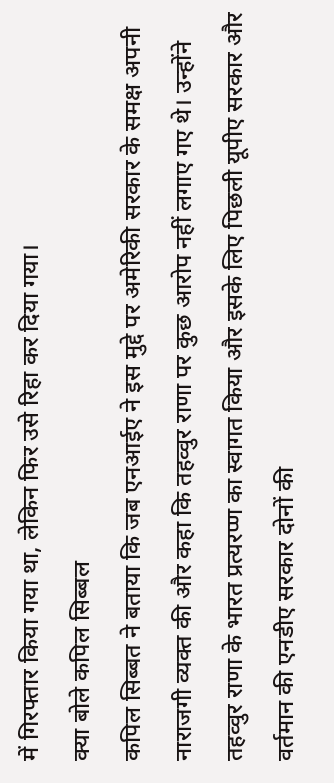में गिरफ्तार किया गया था, लेकिन फिर उसे रिहा कर दिया गया।
क्या बोले कपिल सिब्बल
कपिल सिब्बत ने बताया कि जब एनआईए ने इस मुद्दे पर अमेरिकी सरकार के समक्ष अपनी नाराजगी व्यक्त की और कहा कि तहव्वुर राणा पर कुछ आरोप नहीं लगाए गए थे। उन्होंने तहव्वुर राणा के भारत प्रत्यरप्ण का स्वागत किया और इसके लिए पिछली यूपीए सरकार और वर्तमान की एनडीए सरकार दोनों की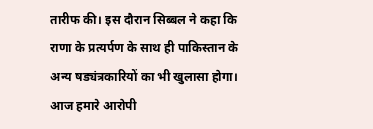तारीफ की। इस दौरान सिब्बल ने कहा कि राणा के प्रत्यर्पण के साथ ही पाकिस्तान के अन्य षड्यंत्रकारियों का भी खुलासा होगा। आज हमारे आरोपी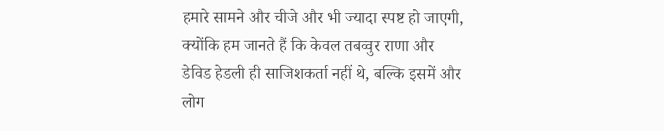हमारे सामने और चीजे और भी ज्यादा स्पष्ट हो जाएगी, क्योंकि हम जानते हैं कि केवल तबव्वुर राणा और डेविड हेडली ही साजिशकर्ता नहीं थे, बल्कि इसमें और लोग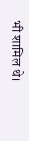भी शामिल थे।